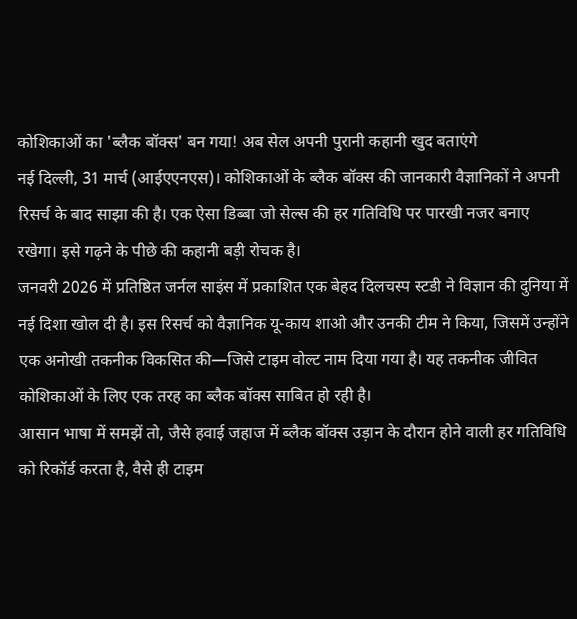कोशिकाओं का 'ब्लैक बॉक्स' बन गया! अब सेल अपनी पुरानी कहानी खुद बताएंगे
नई दिल्ली, 31 मार्च (आईएएनएस)। कोशिकाओं के ब्लैक बॉक्स की जानकारी वैज्ञानिकों ने अपनी रिसर्च के बाद साझा की है। एक ऐसा डिब्बा जो सेल्स की हर गतिविधि पर पारखी नजर बनाए रखेगा। इसे गढ़ने के पीछे की कहानी बड़ी रोचक है।
जनवरी 2026 में प्रतिष्ठित जर्नल साइंस में प्रकाशित एक बेहद दिलचस्प स्टडी ने विज्ञान की दुनिया में नई दिशा खोल दी है। इस रिसर्च को वैज्ञानिक यू-काय शाओ और उनकी टीम ने किया, जिसमें उन्होंने एक अनोखी तकनीक विकसित की—जिसे टाइम वोल्ट नाम दिया गया है। यह तकनीक जीवित कोशिकाओं के लिए एक तरह का ब्लैक बॉक्स साबित हो रही है।
आसान भाषा में समझें तो, जैसे हवाई जहाज में ब्लैक बॉक्स उड़ान के दौरान होने वाली हर गतिविधि को रिकॉर्ड करता है, वैसे ही टाइम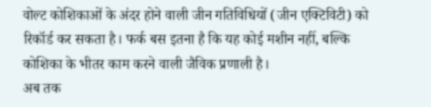वोल्ट कोशिकाओं के अंदर होने वाली जीन गतिविधियों (जीन एक्टिविटी) को रिकॉर्ड कर सकता है। फर्क बस इतना है कि यह कोई मशीन नहीं, बल्कि कोशिका के भीतर काम करने वाली जैविक प्रणाली है।
अब तक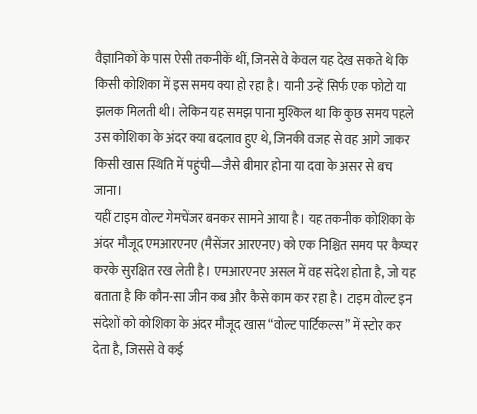वैज्ञानिकों के पास ऐसी तकनीकें थीं, जिनसे वे केवल यह देख सकते थे कि किसी कोशिका में इस समय क्या हो रहा है। यानी उन्हें सिर्फ एक फोटो या झलक मिलती थी। लेकिन यह समझ पाना मुश्किल था कि कुछ समय पहले उस कोशिका के अंदर क्या बदलाव हुए थे, जिनकी वजह से वह आगे जाकर किसी खास स्थिति में पहुंची—जैसे बीमार होना या दवा के असर से बच जाना।
यहीं टाइम वोल्ट गेमचेंजर बनकर सामने आया है। यह तकनीक कोशिका के अंदर मौजूद एमआरएनए (मैसेंजर आरएनए) को एक निश्चित समय पर कैप्चर करके सुरक्षित रख लेती है। एमआरएनए असल में वह संदेश होता है, जो यह बताता है कि कौन-सा जीन कब और कैसे काम कर रहा है। टाइम वोल्ट इन संदेशों को कोशिका के अंदर मौजूद खास “वोल्ट पार्टिकल्स” में स्टोर कर देता है, जिससे वे कई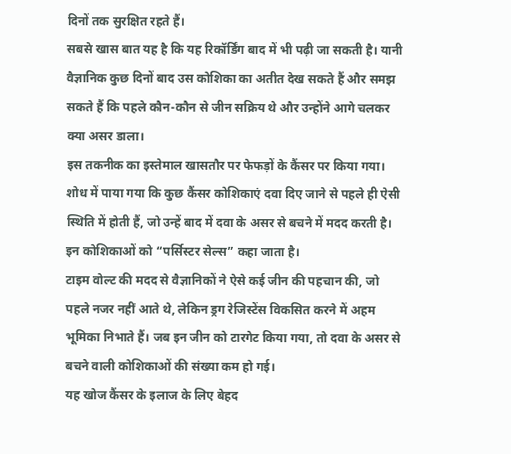दिनों तक सुरक्षित रहते हैं।
सबसे खास बात यह है कि यह रिकॉर्डिंग बाद में भी पढ़ी जा सकती है। यानी वैज्ञानिक कुछ दिनों बाद उस कोशिका का अतीत देख सकते हैं और समझ सकते हैं कि पहले कौन-कौन से जीन सक्रिय थे और उन्होंने आगे चलकर क्या असर डाला।
इस तकनीक का इस्तेमाल खासतौर पर फेफड़ों के कैंसर पर किया गया। शोध में पाया गया कि कुछ कैंसर कोशिकाएं दवा दिए जाने से पहले ही ऐसी स्थिति में होती हैं, जो उन्हें बाद में दवा के असर से बचने में मदद करती है। इन कोशिकाओं को “पर्सिस्टर सेल्स” कहा जाता है।
टाइम वोल्ट की मदद से वैज्ञानिकों ने ऐसे कई जीन की पहचान की, जो पहले नजर नहीं आते थे, लेकिन ड्रग रेजिस्टेंस विकसित करने में अहम भूमिका निभाते हैं। जब इन जीन को टारगेट किया गया, तो दवा के असर से बचने वाली कोशिकाओं की संख्या कम हो गई।
यह खोज कैंसर के इलाज के लिए बेहद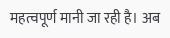महत्वपूर्ण मानी जा रही है। अब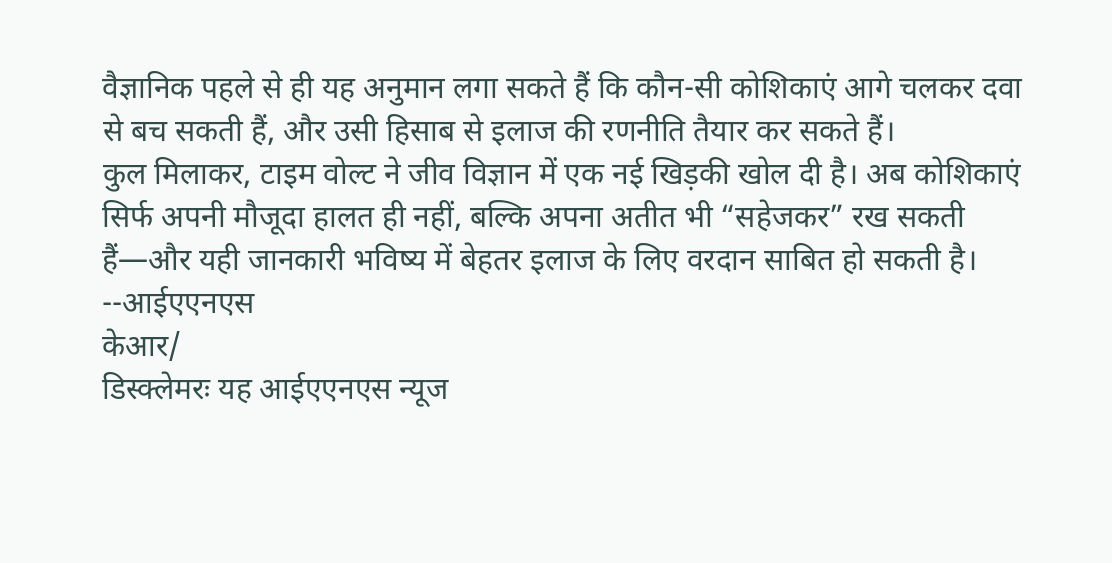वैज्ञानिक पहले से ही यह अनुमान लगा सकते हैं कि कौन-सी कोशिकाएं आगे चलकर दवा से बच सकती हैं, और उसी हिसाब से इलाज की रणनीति तैयार कर सकते हैं।
कुल मिलाकर, टाइम वोल्ट ने जीव विज्ञान में एक नई खिड़की खोल दी है। अब कोशिकाएं सिर्फ अपनी मौजूदा हालत ही नहीं, बल्कि अपना अतीत भी “सहेजकर” रख सकती हैं—और यही जानकारी भविष्य में बेहतर इलाज के लिए वरदान साबित हो सकती है।
--आईएएनएस
केआर/
डिस्क्लेमरः यह आईएएनएस न्यूज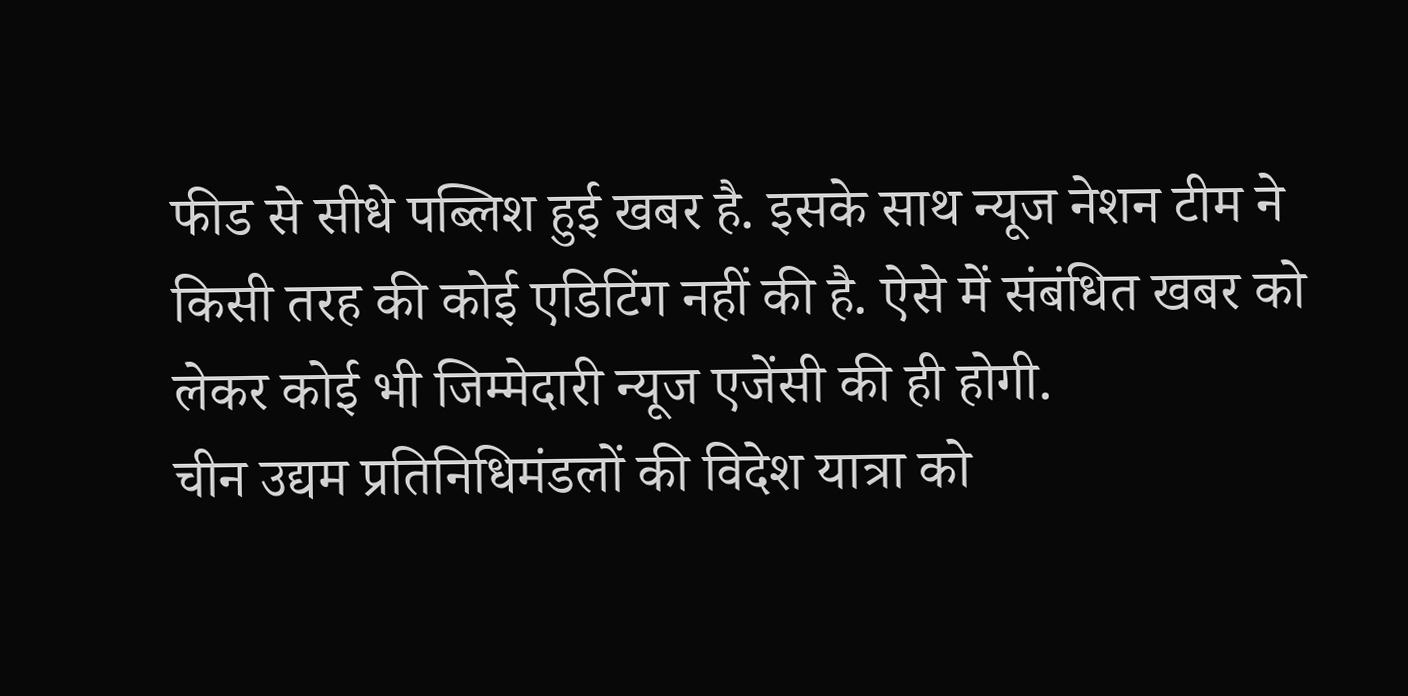फीड से सीधे पब्लिश हुई खबर है. इसके साथ न्यूज नेशन टीम ने किसी तरह की कोई एडिटिंग नहीं की है. ऐसे में संबंधित खबर को लेकर कोई भी जिम्मेदारी न्यूज एजेंसी की ही होगी.
चीन उद्यम प्रतिनिधिमंडलों की विदेश यात्रा को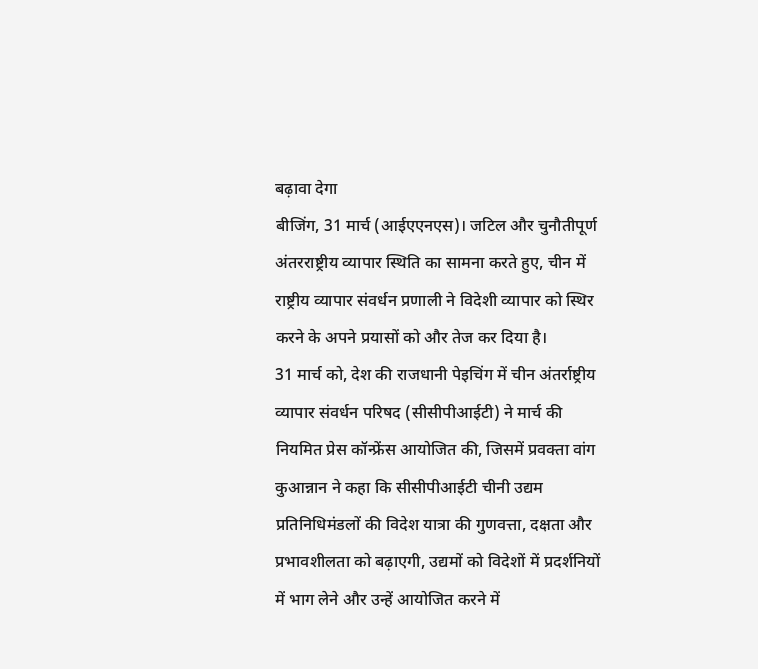बढ़ावा देगा
बीजिंग, 31 मार्च (आईएएनएस)। जटिल और चुनौतीपूर्ण अंतरराष्ट्रीय व्यापार स्थिति का सामना करते हुए, चीन में राष्ट्रीय व्यापार संवर्धन प्रणाली ने विदेशी व्यापार को स्थिर करने के अपने प्रयासों को और तेज कर दिया है।
31 मार्च को, देश की राजधानी पेइचिंग में चीन अंतर्राष्ट्रीय व्यापार संवर्धन परिषद (सीसीपीआईटी) ने मार्च की नियमित प्रेस कॉन्फ्रेंस आयोजित की, जिसमें प्रवक्ता वांग कुआन्नान ने कहा कि सीसीपीआईटी चीनी उद्यम प्रतिनिधिमंडलों की विदेश यात्रा की गुणवत्ता, दक्षता और प्रभावशीलता को बढ़ाएगी, उद्यमों को विदेशों में प्रदर्शनियों में भाग लेने और उन्हें आयोजित करने में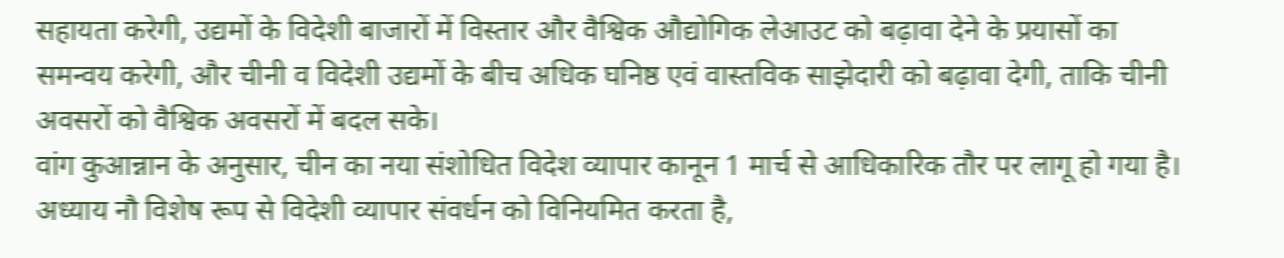सहायता करेगी, उद्यमों के विदेशी बाजारों में विस्तार और वैश्विक औद्योगिक लेआउट को बढ़ावा देने के प्रयासों का समन्वय करेगी, और चीनी व विदेशी उद्यमों के बीच अधिक घनिष्ठ एवं वास्तविक साझेदारी को बढ़ावा देगी, ताकि चीनी अवसरों को वैश्विक अवसरों में बदल सके।
वांग कुआन्नान के अनुसार, चीन का नया संशोधित विदेश व्यापार कानून 1 मार्च से आधिकारिक तौर पर लागू हो गया है। अध्याय नौ विशेष रूप से विदेशी व्यापार संवर्धन को विनियमित करता है,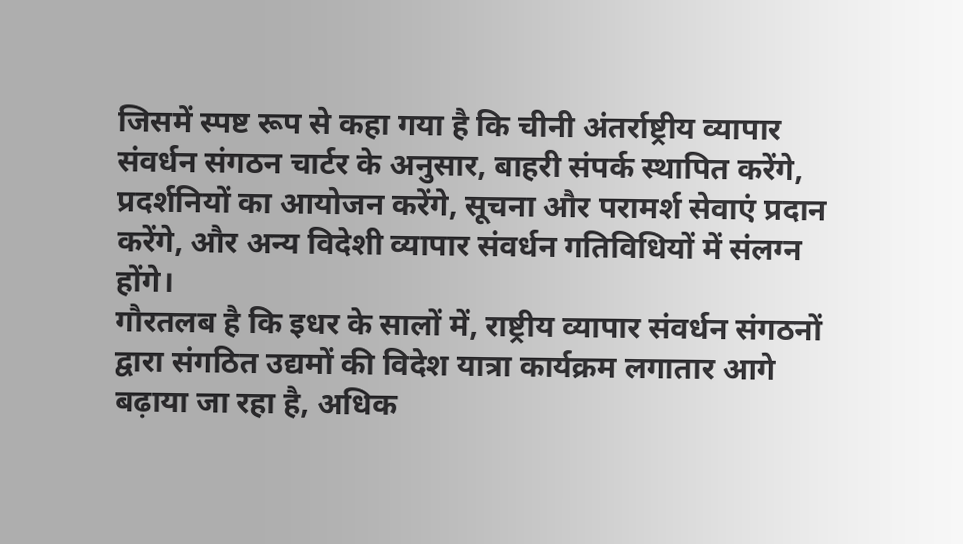जिसमें स्पष्ट रूप से कहा गया है कि चीनी अंतर्राष्ट्रीय व्यापार संवर्धन संगठन चार्टर के अनुसार, बाहरी संपर्क स्थापित करेंगे, प्रदर्शनियों का आयोजन करेंगे, सूचना और परामर्श सेवाएं प्रदान करेंगे, और अन्य विदेशी व्यापार संवर्धन गतिविधियों में संलग्न होंगे।
गौरतलब है कि इधर के सालों में, राष्ट्रीय व्यापार संवर्धन संगठनों द्वारा संगठित उद्यमों की विदेश यात्रा कार्यक्रम लगातार आगे बढ़ाया जा रहा है, अधिक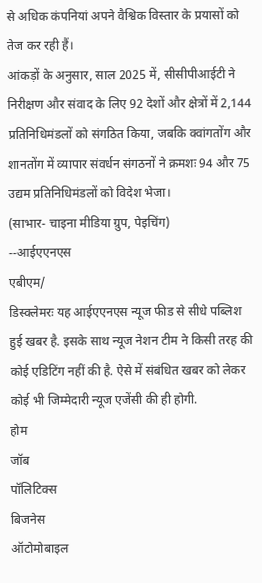से अधिक कंपनियां अपने वैश्विक विस्तार के प्रयासों को तेज कर रही हैं।
आंकड़ों के अनुसार, साल 2025 में, सीसीपीआईटी ने निरीक्षण और संवाद के लिए 92 देशों और क्षेत्रों में 2,144 प्रतिनिधिमंडलों को संगठित किया, जबकि क्वांगतोंग और शानतोंग में व्यापार संवर्धन संगठनों ने क्रमशः 94 और 75 उद्यम प्रतिनिधिमंडलों को विदेश भेजा।
(साभार- चाइना मीडिया ग्रुप, पेइचिंग)
--आईएएनएस
एबीएम/
डिस्क्लेमरः यह आईएएनएस न्यूज फीड से सीधे पब्लिश हुई खबर है. इसके साथ न्यूज नेशन टीम ने किसी तरह की कोई एडिटिंग नहीं की है. ऐसे में संबंधित खबर को लेकर कोई भी जिम्मेदारी न्यूज एजेंसी की ही होगी.
होम
जॉब
पॉलिटिक्स
बिजनेस
ऑटोमोबाइल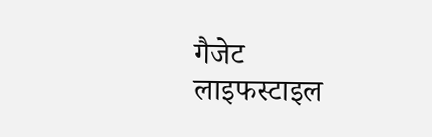गैजेट
लाइफस्टाइल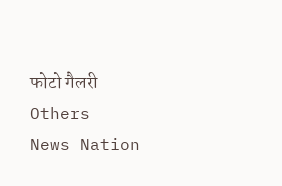फोटो गैलरी
Others
News Nation